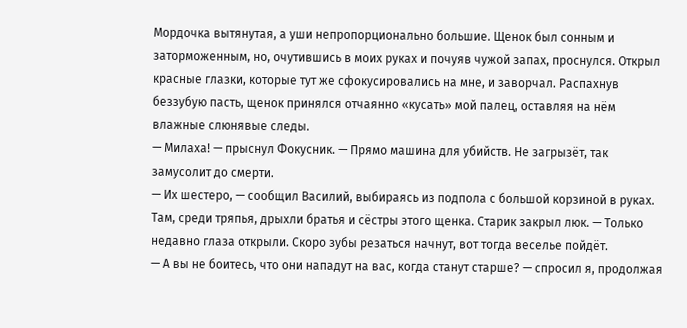Мордочка вытянутая, а уши непропорционально большие. Щенок был сонным и заторможенным, но, очутившись в моих руках и почуяв чужой запах, проснулся. Открыл красные глазки, которые тут же сфокусировались на мне, и заворчал. Распахнув беззубую пасть, щенок принялся отчаянно «кусать» мой палец, оставляя на нём влажные слюнявые следы.
— Милаха! — прыснул Фокусник. — Прямо машина для убийств. Не загрызёт, так замусолит до смерти.
— Их шестеро, — сообщил Василий, выбираясь из подпола с большой корзиной в руках. Там, среди тряпья, дрыхли братья и сёстры этого щенка. Старик закрыл люк. — Только недавно глаза открыли. Скоро зубы резаться начнут, вот тогда веселье пойдёт.
— А вы не боитесь, что они нападут на вас, когда станут старше? — спросил я, продолжая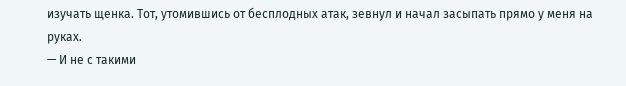изучать щенка. Тот, утомившись от бесплодных атак, зевнул и начал засыпать прямо у меня на руках.
— И не с такими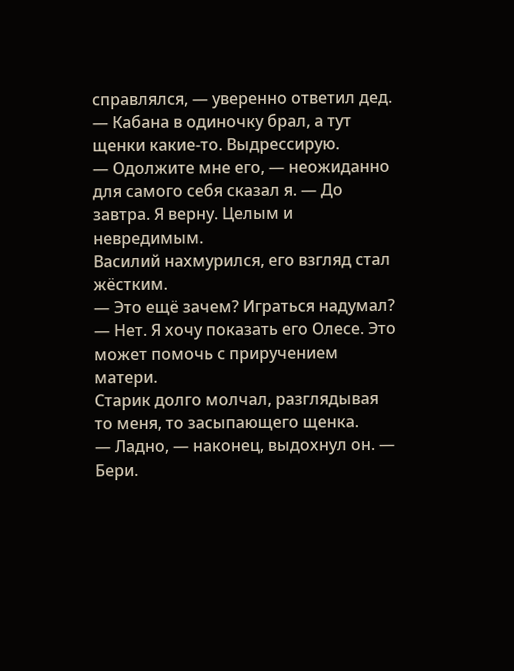справлялся, — уверенно ответил дед. — Кабана в одиночку брал, а тут щенки какие-то. Выдрессирую.
— Одолжите мне его, — неожиданно для самого себя сказал я. — До завтра. Я верну. Целым и невредимым.
Василий нахмурился, его взгляд стал жёстким.
— Это ещё зачем? Играться надумал?
— Нет. Я хочу показать его Олесе. Это может помочь с приручением матери.
Старик долго молчал, разглядывая то меня, то засыпающего щенка.
— Ладно, — наконец, выдохнул он. — Бери.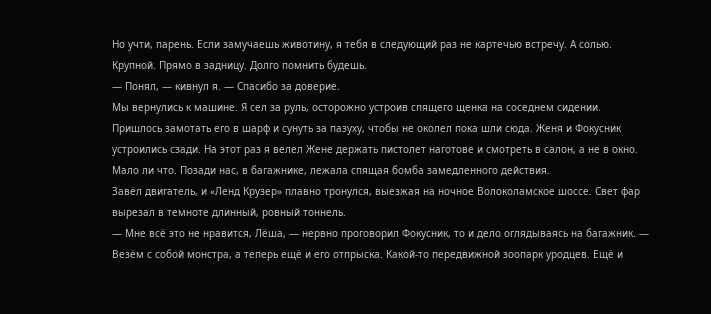Но учти, парень. Если замучаешь животину, я тебя в следующий раз не картечью встречу. А солью. Крупной. Прямо в задницу. Долго помнить будешь.
— Понял, — кивнул я. — Спасибо за доверие.
Мы вернулись к машине. Я сел за руль, осторожно устроив спящего щенка на соседнем сидении. Пришлось замотать его в шарф и сунуть за пазуху, чтобы не околел пока шли сюда. Женя и Фокусник устроились сзади. На этот раз я велел Жене держать пистолет наготове и смотреть в салон, а не в окно. Мало ли что. Позади нас, в багажнике, лежала спящая бомба замедленного действия.
Завёл двигатель, и «Ленд Крузер» плавно тронулся, выезжая на ночное Волоколамское шоссе. Свет фар вырезал в темноте длинный, ровный тоннель.
— Мне всё это не нравится, Лёша, — нервно проговорил Фокусник, то и дело оглядываясь на багажник. — Везём с собой монстра, а теперь ещё и его отпрыска. Какой-то передвижной зоопарк уродцев. Ещё и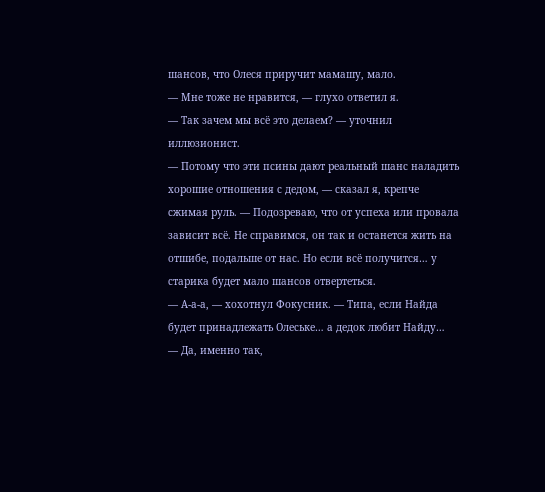шансов, что Олеся приручит мамашу, мало.
— Мне тоже не нравится, — глухо ответил я.
— Так зачем мы всё это делаем? — уточнил иллюзионист.
— Потому что эти псины дают реальный шанс наладить хорошие отношения с дедом, — сказал я, крепче сжимая руль. — Подозреваю, что от успеха или провала зависит всё. Не справимся, он так и останется жить на отшибе, подальше от нас. Но если всё получится… у старика будет мало шансов отвертеться.
— А-а-а, — хохотнул Фокусник. — Типа, если Найда будет принадлежать Олеське… а дедок любит Найду…
— Да, именно так,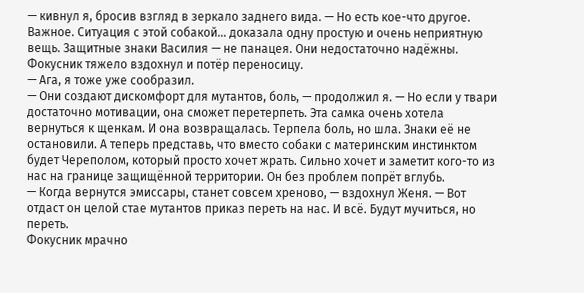— кивнул я, бросив взгляд в зеркало заднего вида. — Но есть кое-что другое. Важное. Ситуация с этой собакой… доказала одну простую и очень неприятную вещь. Защитные знаки Василия — не панацея. Они недостаточно надёжны.
Фокусник тяжело вздохнул и потёр переносицу.
— Ага, я тоже уже сообразил.
— Они создают дискомфорт для мутантов, боль, — продолжил я. — Но если у твари достаточно мотивации, она сможет перетерпеть. Эта самка очень хотела вернуться к щенкам. И она возвращалась. Терпела боль, но шла. Знаки её не остановили. А теперь представь, что вместо собаки с материнским инстинктом будет Череполом, который просто хочет жрать. Сильно хочет и заметит кого-то из нас на границе защищённой территории. Он без проблем попрёт вглубь.
— Когда вернутся эмиссары, станет совсем хреново, — вздохнул Женя. — Вот отдаст он целой стае мутантов приказ переть на нас. И всё. Будут мучиться, но переть.
Фокусник мрачно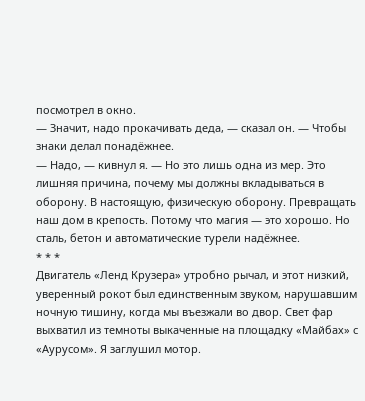посмотрел в окно.
— Значит, надо прокачивать деда, — сказал он. — Чтобы знаки делал понадёжнее.
— Надо, — кивнул я. — Но это лишь одна из мер. Это лишняя причина, почему мы должны вкладываться в оборону. В настоящую, физическую оборону. Превращать наш дом в крепость. Потому что магия — это хорошо. Но сталь, бетон и автоматические турели надёжнее.
* * *
Двигатель «Ленд Крузера» утробно рычал, и этот низкий, уверенный рокот был единственным звуком, нарушавшим ночную тишину, когда мы въезжали во двор. Свет фар выхватил из темноты выкаченные на площадку «Майбах» с «Аурусом». Я заглушил мотор.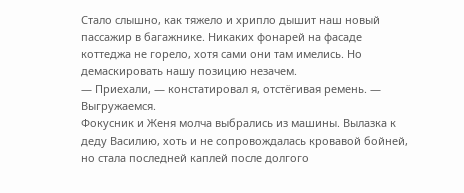Стало слышно, как тяжело и хрипло дышит наш новый пассажир в багажнике. Никаких фонарей на фасаде коттеджа не горело, хотя сами они там имелись. Но демаскировать нашу позицию незачем.
— Приехали, — констатировал я, отстёгивая ремень. — Выгружаемся.
Фокусник и Женя молча выбрались из машины. Вылазка к деду Василию, хоть и не сопровождалась кровавой бойней, но стала последней каплей после долгого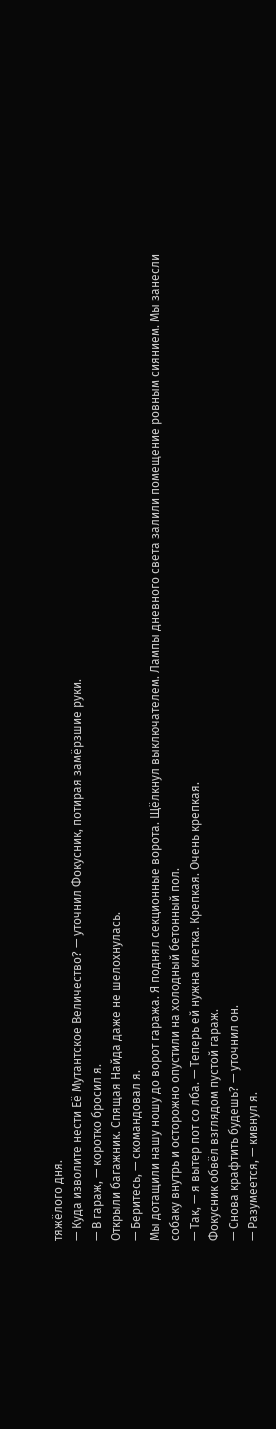тяжёлого дня.
— Куда изволите нести Её Мутантское Величество? — уточнил Фокусник, потирая замёрзшие руки.
— В гараж, — коротко бросил я.
Открыли багажник. Спящая Найда даже не шелохнулась.
— Беритесь, — скомандовал я.
Мы дотащили нашу ношу до ворот гаража. Я поднял секционные ворота. Щёлкнул выключателем. Лампы дневного света залили помещение ровным сиянием. Мы занесли собаку внутрь и осторожно опустили на холодный бетонный пол.
— Так, — я вытер пот со лба. — Теперь ей нужна клетка. Крепкая. Очень крепкая.
Фокусник обвёл взглядом пустой гараж.
— Снова крафтить будешь? — уточнил он.
— Разумеется, — кивнул я.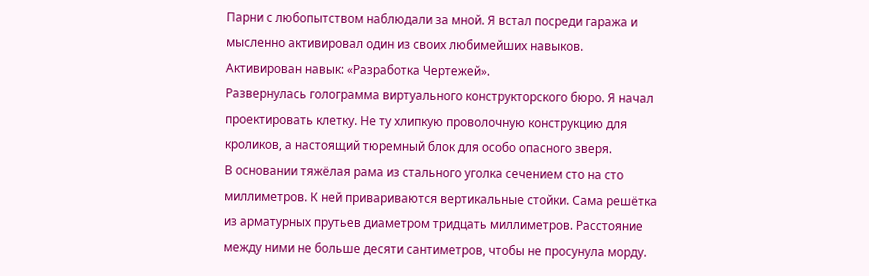Парни с любопытством наблюдали за мной. Я встал посреди гаража и мысленно активировал один из своих любимейших навыков.
Активирован навык: «Разработка Чертежей».
Развернулась голограмма виртуального конструкторского бюро. Я начал проектировать клетку. Не ту хлипкую проволочную конструкцию для кроликов, а настоящий тюремный блок для особо опасного зверя.
В основании тяжёлая рама из стального уголка сечением сто на сто миллиметров. К ней привариваются вертикальные стойки. Сама решётка из арматурных прутьев диаметром тридцать миллиметров. Расстояние между ними не больше десяти сантиметров, чтобы не просунула морду.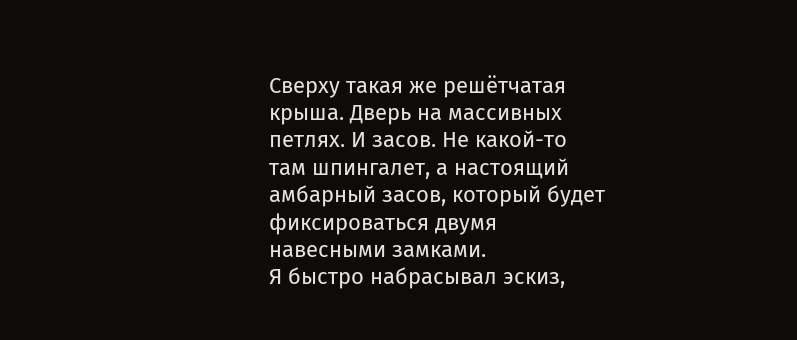Сверху такая же решётчатая крыша. Дверь на массивных петлях. И засов. Не какой-то там шпингалет, а настоящий амбарный засов, который будет фиксироваться двумя навесными замками.
Я быстро набрасывал эскиз,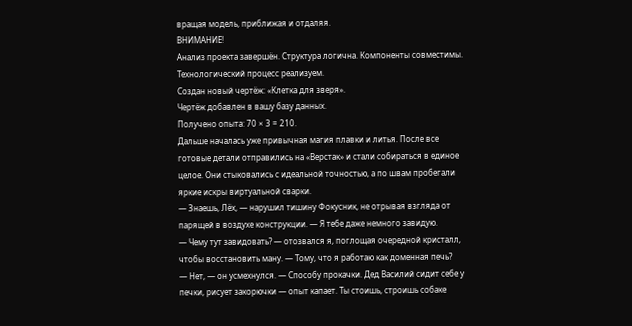вращая модель, приближая и отдаляя.
ВНИМАНИЕ!
Анализ проекта завершён. Структура логична. Компоненты совместимы. Технологический процесс реализуем.
Создан новый чертёж: «Клетка для зверя».
Чертёж добавлен в вашу базу данных.
Получено опыта: 70 × 3 = 210.
Дальше началась уже привычная магия плавки и литья. После все готовые детали отправились на «Верстак» и стали собираться в единое целое. Они стыковались с идеальной точностью, а по швам пробегали яркие искры виртуальной сварки.
— Знаешь, Лёх, — нарушил тишину Фокусник, не отрывая взгляда от парящей в воздухе конструкции. — Я тебе даже немного завидую.
— Чему тут завидовать? — отозвался я, поглощая очередной кристалл, чтобы восстановить ману. — Тому, что я работаю как доменная печь?
— Нет, — он усмехнулся. — Способу прокачки. Дед Василий сидит себе у печки, рисует закорючки — опыт капает. Ты стоишь, строишь собаке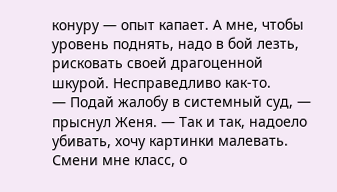конуру — опыт капает. А мне, чтобы уровень поднять, надо в бой лезть, рисковать своей драгоценной шкурой. Несправедливо как-то.
— Подай жалобу в системный суд, — прыснул Женя. — Так и так, надоело убивать, хочу картинки малевать. Смени мне класс, о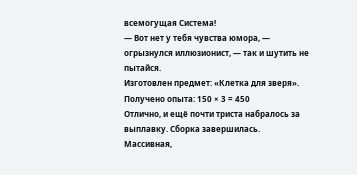всемогущая Система!
— Вот нет у тебя чувства юмора, — огрызнулся иллюзионист, — так и шутить не пытайся.
Изготовлен предмет: «Клетка для зверя».
Получено опыта: 150 × 3 = 450
Отлично, и ещё почти триста набралось за выплавку. Сборка завершилась. Массивная,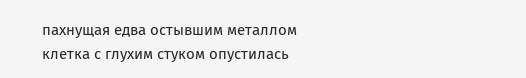пахнущая едва остывшим металлом клетка с глухим стуком опустилась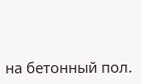на бетонный пол.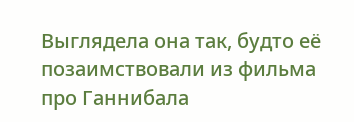Выглядела она так, будто её позаимствовали из фильма про Ганнибала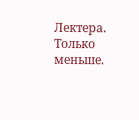Лектера. Только меньше.